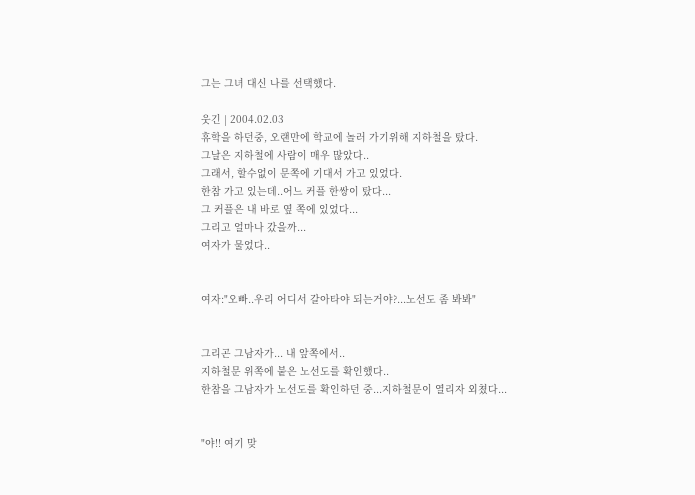그는 그녀 대신 나를 선택했다.

웃긴 | 2004.02.03
휴학을 하던중, 오랜만에 학교에 놀러 가기위해 지하철을 탔다.
그날은 지하철에 사람이 매우 많았다..
그래서, 할수없이 문쪽에 기대서 가고 있었다.
한참 가고 있는데..어느 커플 한쌍이 탔다...
그 커플은 내 바로 옆 쪽에 있었다...
그리고 얼마나 갔을까...
여자가 물었다..


여자:"오빠..우리 어디서 갈아타야 되는거야?...노선도 좀 봐봐"


그리곤 그남자가... 내 앞쪽에서..
지하철문 위쪽에 붙은 노선도를 확인했다..
한참을 그남자가 노선도를 확인하던 중...지하철문이 열리자 외쳤다...


"야!! 여기 맞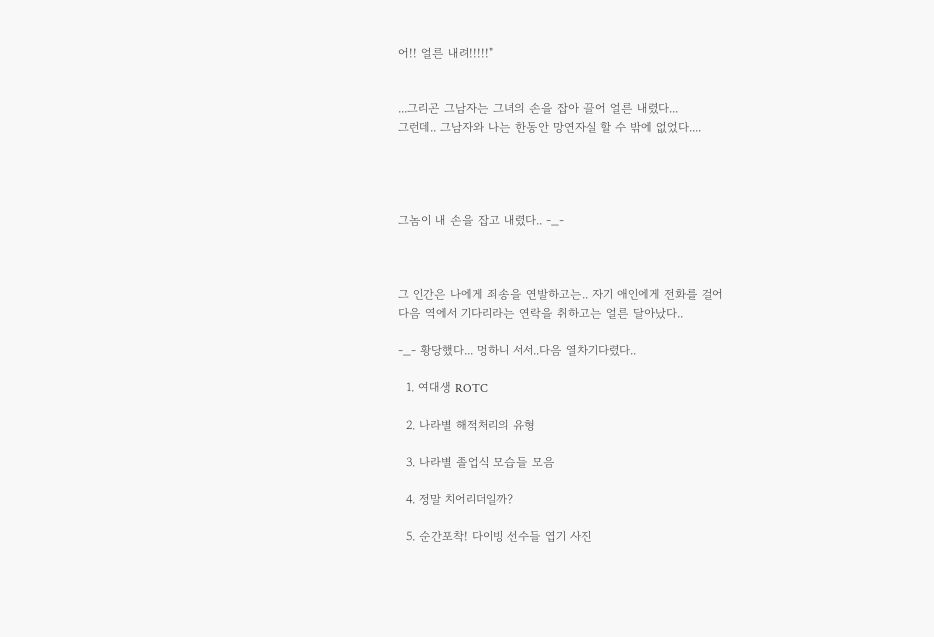어!! 얼른 내려!!!!!"


...그리곤 그남자는 그녀의 손을 잡아 끌어 얼른 내렸다...
그런데.. 그남자와 나는 한동안 망연자실 할 수 밖에 없었다....




그놈이 내 손을 잡고 내렸다.. -_-



그 인간은 나에게 죄송을 연발하고는.. 자기 애인에게 전화를 걸어
다음 역에서 기다리라는 연락을 취하고는 얼른 달아났다..

-_- 황당했다... 멍하니 서서..다음 열차기다렸다..

  1. 여대생 ROTC

  2. 나라별 해적처리의 유형

  3. 나라별 졸업식 모습들 모음

  4. 정말 치어리더일까?

  5. 순간포착! 다이빙 선수들 엽기 사진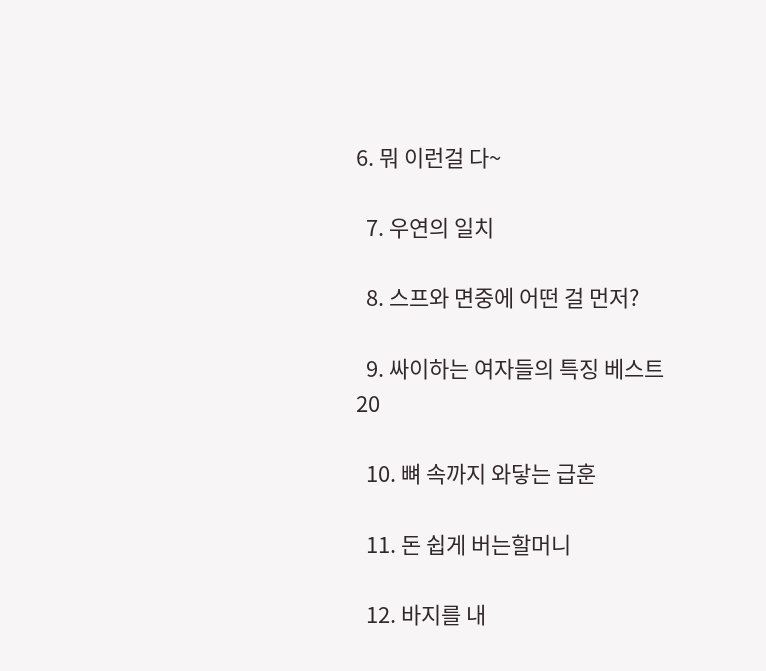6. 뭐 이런걸 다~

  7. 우연의 일치

  8. 스프와 면중에 어떤 걸 먼저?

  9. 싸이하는 여자들의 특징 베스트 20

  10. 뼈 속까지 와닿는 급훈

  11. 돈 쉽게 버는할머니

  12. 바지를 내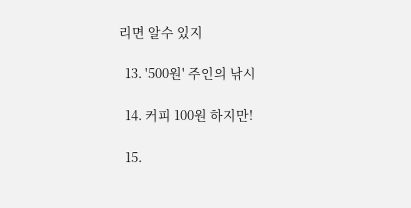리면 알수 있지

  13. '500원' 주인의 낚시

  14. 커피 100원 하지만!

  15.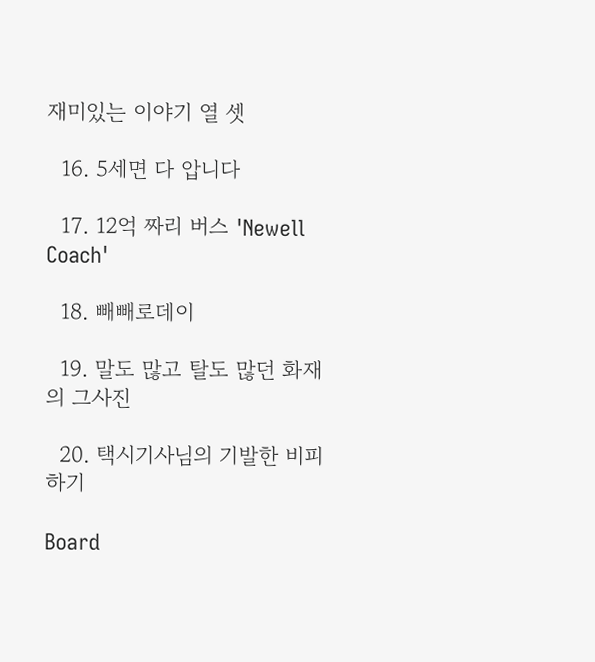재미있는 이야기 열 셋

  16. 5세면 다 압니다

  17. 12억 짜리 버스 'Newell Coach'

  18. 빼빼로데이

  19. 말도 많고 탈도 많던 화재의 그사진

  20. 택시기사님의 기발한 비피하기

Board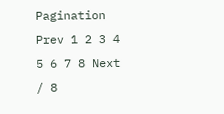Pagination Prev 1 2 3 4 5 6 7 8 Next
/ 8